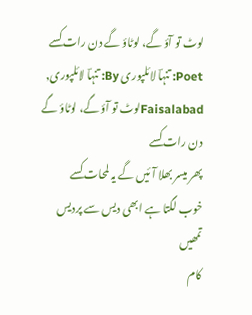لوٹ تو آؤ گے، لوٹاؤ گے دن رات کسے
Poet: تنہاؔ لائلپوری By: تنہاؔ لائلپوری, Faisalabadلوٹ تو آؤ گے، لوٹاؤ گے دن رات کسے
پھر میسر بھلا آئیں گے یہ لمحات کسے
خوب لگتا ہے ابھی دیس سے پردیس تمھیں
کام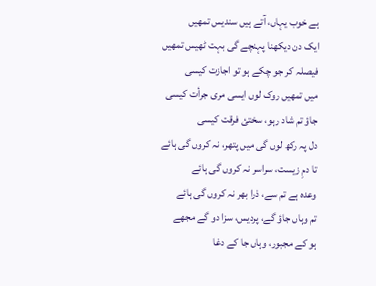ہے خوب یہاں، آتے ہیں سندیس تمھیں
ایک دن دیکھنا پہنچے گی بہت ٹھیس تمھیں
فیصلہ کر جو چکے ہو تو اجازت کیسی
میں تمھیں روک لوں ایسی مری جرأت کیسی
جاؤ تم شاد رہو، سختئ فرقت کیسی
دل پہ رکھ لوں گی میں پتھر، نہ کروں گی ہائے
تا دمِ زیست، سراسر نہ کروں گی ہائے
وعدہ ہے تم سے، ذرا بھر نہ کروں گی ہائے
تم وہاں جاؤ گے، پردیس، سزا دو گے مجھے
ہو کے مجبور، وہاں جا کے دغا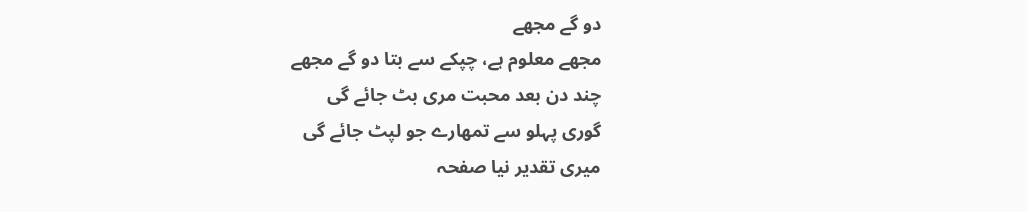دو گے مجھے
مجھے معلوم ہے، چپکے سے بتا دو گے مجھے
چند دن بعد محبت مری بٹ جائے گی
گوری پہلو سے تمھارے جو لپٹ جائے گی
میری تقدیر نیا صفحہ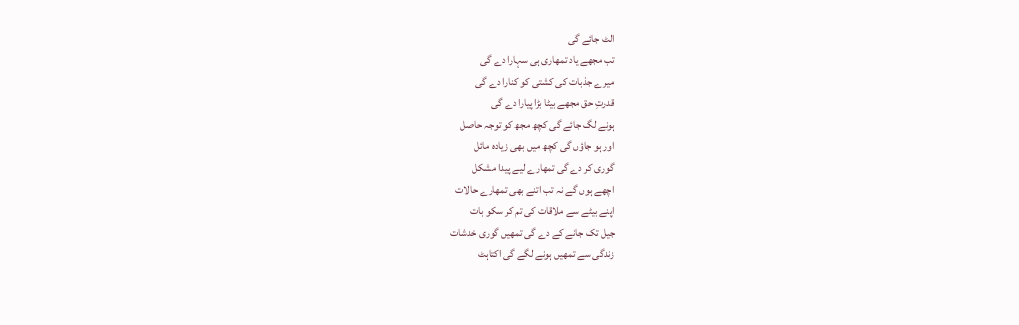الٹ جائے گی
تب مجھے یاد تمھاری ہی سہارا دے گی
میرے جذبات کی کشتی کو کنارا دے گی
قدرتِ حق مجھے بیٹا بڑا پیارا دے گی
ہونے لگ جائے گی کچھ مجھ کو توجہ حاصل
اور ہو جاؤں گی کچھ میں بھی زیادہ مائل
گوری کر دے گی تمھارے لیے پیدا مشکل
اچھے ہوں گے نہ تب اتنے بھی تمھارے حالات
اپنے بیٹے سے ملاقات کی تم کر سکو بات
جیل تک جانے کے دے گی تمھیں گوری خدشات
زندگی سے تمھیں ہونے لگے گی اکتاہٹ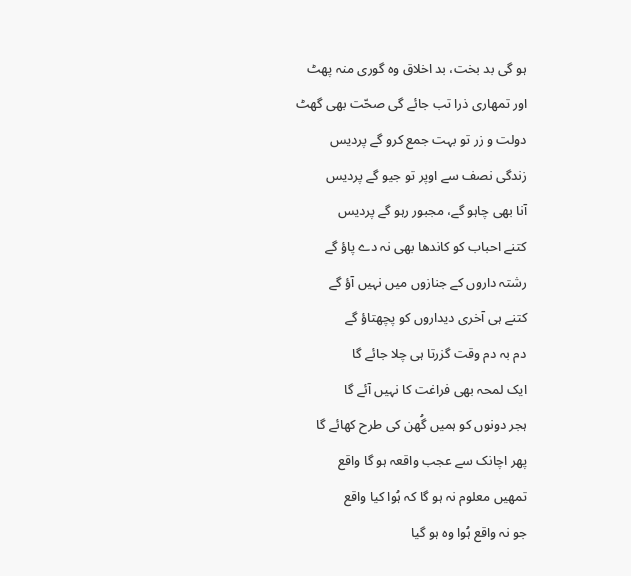ہو گی بد بخت، بد اخلاق وہ گوری منہ پھٹ
اور تمھاری ذرا تب جائے گی صحّت بھی گھٹ
دولت و زر تو بہت جمع کرو گے پردیس
زندگی نصف سے اوپر تو جیو گے پردیس
آنا بھی چاہو گے، مجبور رہو گے پردیس
کتنے احباب کو کاندھا بھی نہ دے پاؤ گے
رشتہ داروں کے جنازوں میں نہیں آؤ گے
کتنے ہی آخری دیداروں کو پچھتاؤ گے
دم بہ دم وقت گزرتا ہی چلا جائے گا
ایک لمحہ بھی فراغت کا نہیں آئے گا
ہجر دونوں کو ہمیں گُھن کی طرح کھائے گا
پھر اچانک سے عجب واقعہ ہو گا واقع
تمھیں معلوم نہ ہو گا کہ ہُوا کیا واقع
جو نہ واقع ہُوا وہ ہو گیا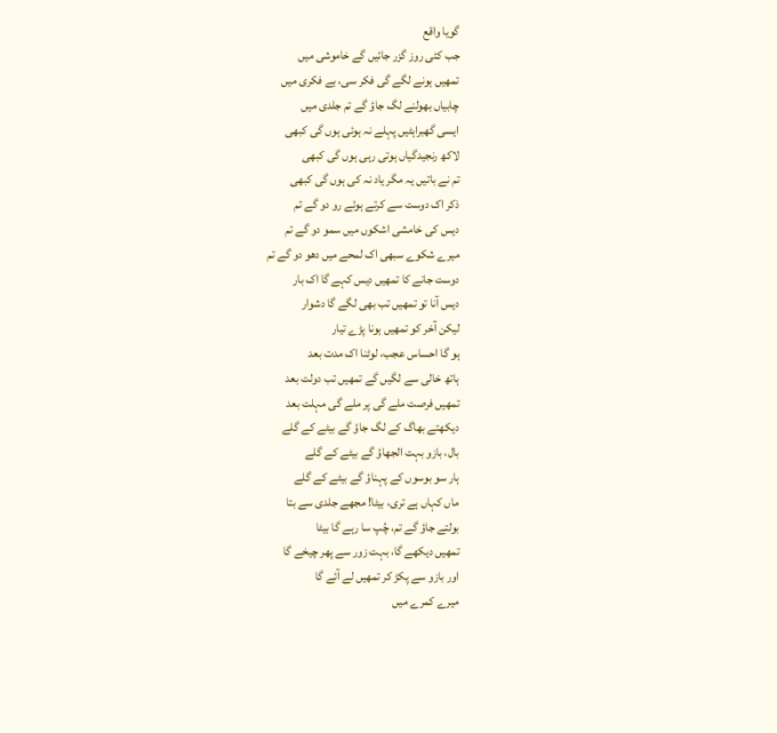گویا واقع
جب کئی روز گزر جائیں گے خاموشی میں
تمھیں ہونے لگے گی فکر سی، بے فکری میں
چابیاں بھولنے لگ جاؤ گے تم جلدی میں
ایسی گھبراہٹیں پہلے نہ ہوئی ہوں گی کبھی
لاکھ رنجیدگیاں ہوتی رہی ہوں گی کبھی
تم نے باتیں یہ مگر یاد نہ کی ہوں گی کبھی
ذکر اک دوست سے کرتے ہوئے رو دو گے تم
دیس کی خامشی اشکوں میں سمو دو گے تم
میرے شکوے سبھی اک لمحے میں دھو دو گے تم
دوست جانے کا تمھیں دیس کہے گا اک بار
دیس آنا تو تمھیں تب بھی لگے گا دشوار
لیکن آخر کو تمھیں ہونا پڑے تیار
ہو گا احساس عجب، لوٹنا اک مدت بعد
ہاتھ خالی سے لگیں گے تمھیں تب دولت بعد
تمھیں فرصت ملے گی پر ملے گی مہلت بعد
دیکھتے بھاگ کے لگ جاؤ گے بیٹے کے گلے
بال، بازو بہت الجھاؤ گے بیٹے کے گلے
ہار سو بوسوں کے پہناؤ گے بیٹے کے گلے
ماں کہاں ہے تری، بیٹا! مجھے جلدی سے بتا
بولتے جاؤ گے تم، چُپ سا رہے گا بیٹا
تمھیں دیکھے گا، بہت زور سے پھر چیخے گا
اور بازو سے پکڑ کر تمھیں لے آئے گا
میرے کمرے میں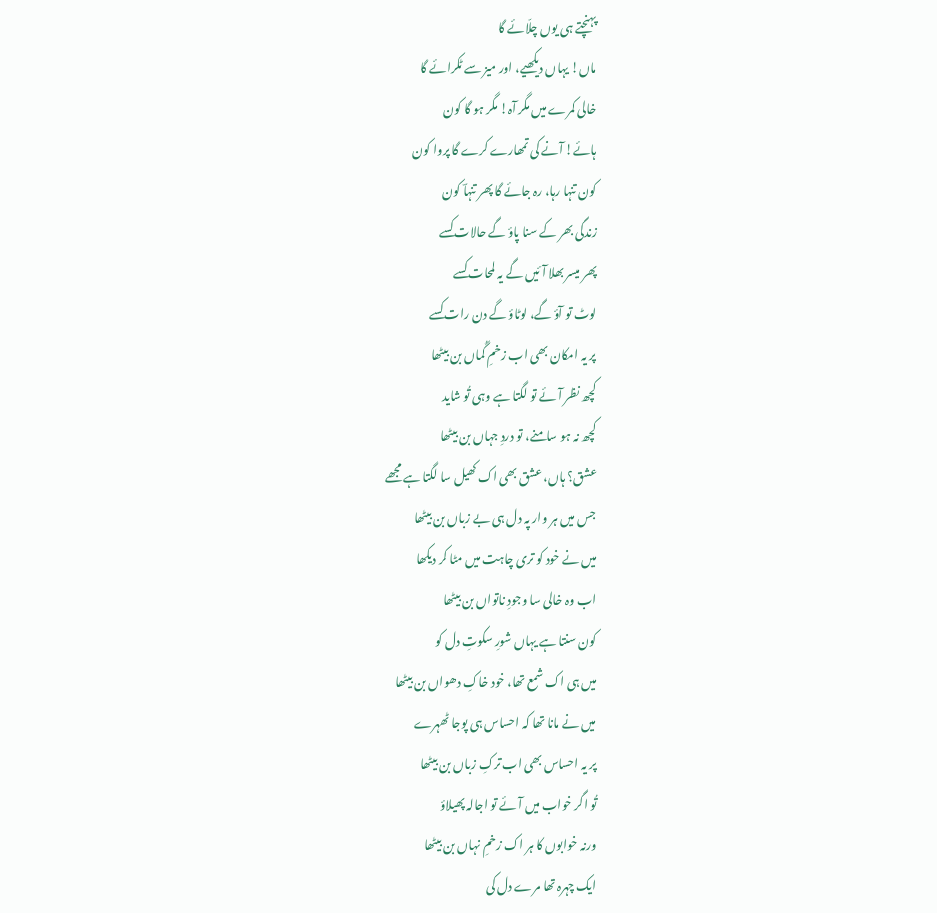پہنچتے ہی یوں چلّائے گا
ماں! یہاں دیکھیے، اور میز سے ٹکرائے گا
خالی کمرے میں مگر آہ! مگر ہو گا کون
ہائے! آنے کی تمھارے کرے گا پروا کون
کون تنہا رہا، رہ جائے گا پھر تنہاؔ کون
زندگی بھر کے سنا پاؤ گے حالات کسے
پھر میسر بھلا آئیں گے یہ لمحات کسے
لوٹ تو آؤ گے، لوٹاؤ گے دن رات کسے
پر یہ امکان بھی اب زخمِ گُماں بن بیٹھا
کچھ نظر آئے تو لگتا ہے وہی تُو شاید
کچھ نہ ہو سامنے، تو دردِ جہاں بن بیٹھا
عشق؟ ہاں، عشق بھی اک کھیل سا لگتا ہے مجھے
جس میں ہر وار پہ دل ہی بے زباں بن بیٹھا
میں نے خود کو تری چاہت میں مٹا کر دیکھا
اب وہ خالی سا وجودِ ناتواں بن بیٹھا
کون سنتا ہے یہاں شورِ سکوتِ دل کو
میں ہی اک شمع تھا، خود خاکِ دھواں بن بیٹھا
میں نے مانا تھا کہ احساس ہی پوجا ٹھہرے
پر یہ احساس بھی اب ترکِ زباں بن بیٹھا
تُو اگر خواب میں آئے تو اجالہ پھیلاؤ
ورنہ خوابوں کا ہر اک زخمِ نہاں بن بیٹھا
ایک چہرہ تھا مرے دل کی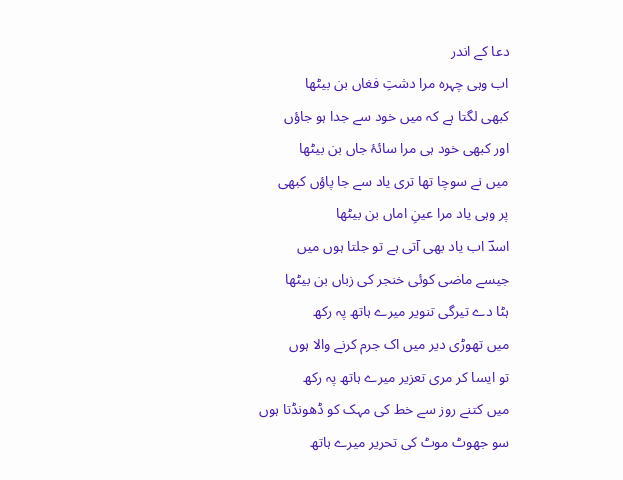دعا کے اندر
اب وہی چہرہ مرا دشتِ فغاں بن بیٹھا
کبھی لگتا ہے کہ میں خود سے جدا ہو جاؤں
اور کبھی خود ہی مرا سائۂ جاں بن بیٹھا
میں نے سوچا تھا تری یاد سے جا پاؤں کبھی
پر وہی یاد مرا عینِ اماں بن بیٹھا
اسدؔ اب یاد بھی آتی ہے تو جلتا ہوں میں
جیسے ماضی کوئی خنجر کی زباں بن بیٹھا
ہٹا دے تیرگی تنویر میرے ہاتھ پہ رکھ
میں تھوڑی دیر میں اک جرم کرنے والا ہوں
تو ایسا کر مری تعزیر میرے ہاتھ پہ رکھ
میں کتنے روز سے خط کی مہک کو ڈھونڈتا ہوں
سو جھوٹ موٹ کی تحریر میرے ہاتھ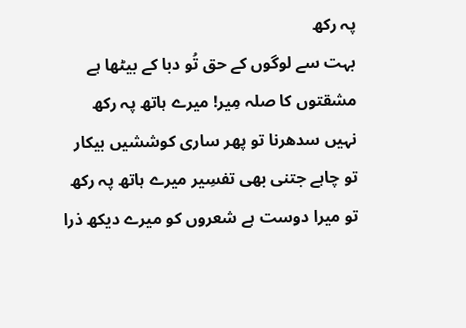پہ رکھ
بہت سے لوگوں کے حق تُو دبا کے بیٹھا ہے
مشقتوں کا صلہ مِیر! میرے ہاتھ پہ رکھ
نہیں سدھرنا تو پھر ساری کوششیں بیکار
تو چاہے جتنی بھی تفسِیر میرے ہاتھ پہ رکھ
تو میرا دوست ہے شعروں کو میرے دیکھ ذرا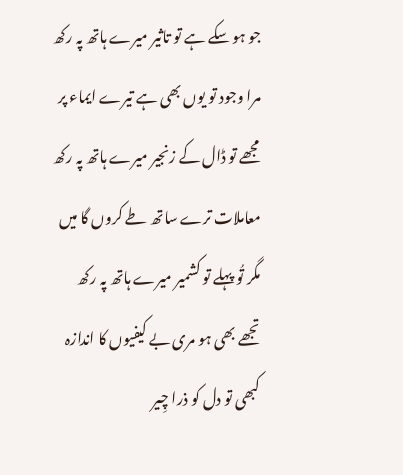جو ہو سکے ہے تو تاثیر میرے ہاتھ پہ رکھ
مرا وجود تو یوں بھی ہے تیرے ایماء پر
مجھے تو ڈال کے زنجیر میرے ہاتھ پہ رکھ
معاملات ترے ساتھ طے کروں گا میں
مگر تُو پہلے تو کشمیر میرے ہاتھ پہ رکھ
تجھے بھی ہو مری بے کیفیوں کا اندازہ
کبھی تو دل کو ذرا چِیر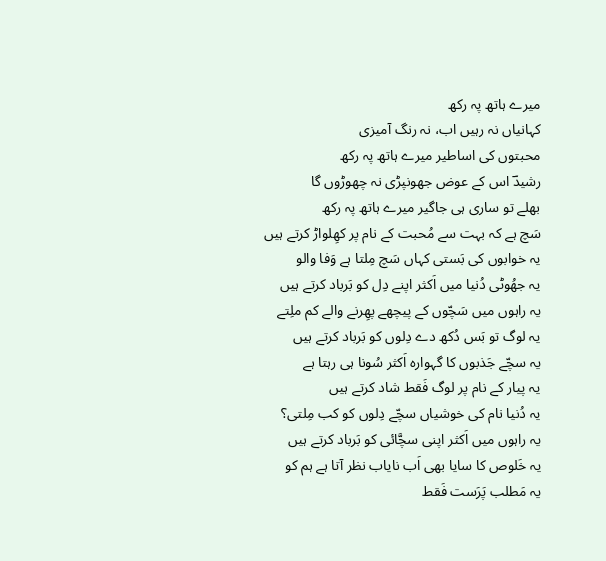میرے ہاتھ پہ رکھ
کہانیاں نہ رہیں اب، نہ رنگ آمیزی
محبتوں کی اساطیر میرے ہاتھ پہ رکھ
رشیدؔ اس کے عوض جھونپڑی نہ چھوڑوں گا
بھلے تو ساری ہی جاگیر میرے ہاتھ پہ رکھ
سَچ ہے کہ بہت سے مُحبت کے نام پر کھِلواڑ کرتے ہیں
یہ خوابوں کی بَستی کہاں سَچ مِلتا ہے وَفا والو
یہ جھُوٹی دُنیا میں اَکثر اپنے دِل کو بَرباد کرتے ہیں
یہ راہوں میں سَچّوں کے پیچھے پھِرنے والے کم ملِتے
یہ لوگ تو بَس دُکھ دے دِلوں کو بَرباد کرتے ہیں
یہ سچّے جَذبوں کا گہوارہ اَکثر سُونا ہی رہتا ہے
یہ پیار کے نام پر لوگ فَقط شاد کرتے ہیں
یہ دُنیا نام کی خوشیاں سچّے دِلوں کو کب مِلتی؟
یہ راہوں میں اَکثر اپنی سچَّائی کو بَرباد کرتے ہیں
یہ خَلوص کا سایا بھی اَب نایاب نظر آتا ہے ہم کو
یہ مَطلب پَرَست فَقط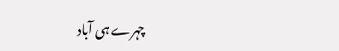چہرے ہی آباد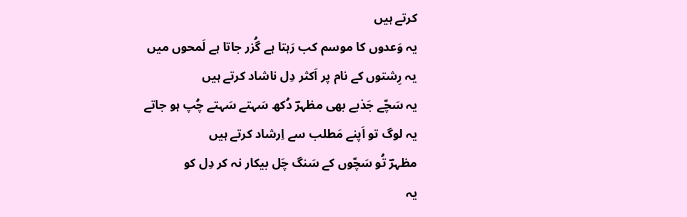کرتے ہیں
یہ وَعدوں کا موسم کب رَہتا ہے گُزر جاتا ہے لَمحوں میں
یہ رِشتوں کے نام پر اَکثر دِل ناشاد کرتے ہیں
یہ سَچّے جَذبے بھی مظہرؔ دُکھ سَہتے سَہتے چُپ ہو جاتے
یہ لوگ تو اَپنے مَطلب سے اِرشاد کرتے ہیں
مظہرؔ تُو سَچّوں کے سَنگ چَل بیکار نہ کر دِل کو
یہ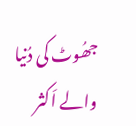جھُوٹ کی دُنیا والے اَکثر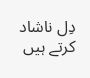دِل ناشاد کرتے ہیں